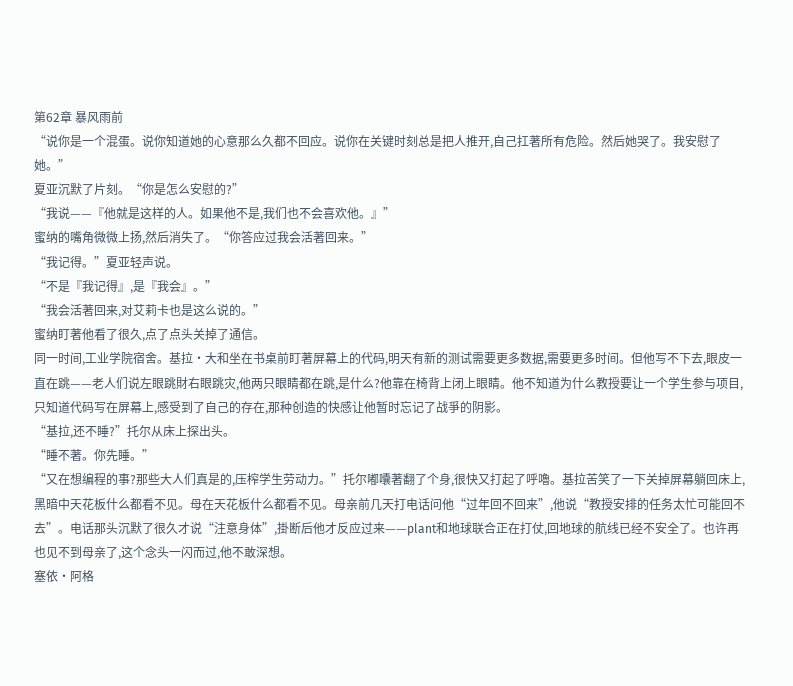第62章 暴风雨前
“说你是一个混蛋。说你知道她的心意那么久都不回应。说你在关键时刻总是把人推开,自己扛著所有危险。然后她哭了。我安慰了她。”
夏亚沉默了片刻。“你是怎么安慰的?”
“我说——『他就是这样的人。如果他不是,我们也不会喜欢他。』”
蜜纳的嘴角微微上扬,然后消失了。“你答应过我会活著回来。”
“我记得。”夏亚轻声说。
“不是『我记得』,是『我会』。”
“我会活著回来,对艾莉卡也是这么说的。”
蜜纳盯著他看了很久,点了点头关掉了通信。
同一时间,工业学院宿舍。基拉·大和坐在书桌前盯著屏幕上的代码,明天有新的测试需要更多数据,需要更多时间。但他写不下去,眼皮一直在跳——老人们说左眼跳財右眼跳灾,他两只眼睛都在跳,是什么?他靠在椅背上闭上眼睛。他不知道为什么教授要让一个学生参与项目,只知道代码写在屏幕上,感受到了自己的存在,那种创造的快感让他暂时忘记了战爭的阴影。
“基拉,还不睡?”托尔从床上探出头。
“睡不著。你先睡。”
“又在想编程的事?那些大人们真是的,压榨学生劳动力。”托尔嘟囔著翻了个身,很快又打起了呼嚕。基拉苦笑了一下关掉屏幕躺回床上,黑暗中天花板什么都看不见。母在天花板什么都看不见。母亲前几天打电话问他“过年回不回来”,他说“教授安排的任务太忙可能回不去”。电话那头沉默了很久才说“注意身体”,掛断后他才反应过来——plant和地球联合正在打仗,回地球的航线已经不安全了。也许再也见不到母亲了,这个念头一闪而过,他不敢深想。
塞依·阿格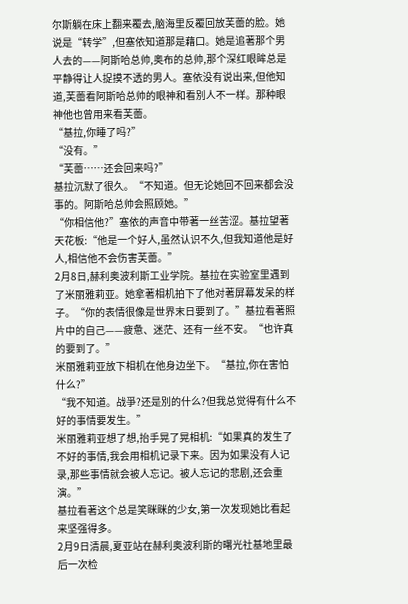尔斯躺在床上翻来覆去,脑海里反覆回放芙蕾的脸。她说是“转学”,但塞依知道那是藉口。她是追著那个男人去的——阿斯哈总帅,奥布的总帅,那个深红眼眸总是平静得让人捉摸不透的男人。塞依没有说出来,但他知道,芙蕾看阿斯哈总帅的眼神和看別人不一样。那种眼神他也曾用来看芙蕾。
“基拉,你睡了吗?”
“没有。”
“芙蕾……还会回来吗?”
基拉沉默了很久。“不知道。但无论她回不回来都会没事的。阿斯哈总帅会照顾她。”
“你相信他?”塞依的声音中带著一丝苦涩。基拉望著天花板:“他是一个好人,虽然认识不久,但我知道他是好人,相信他不会伤害芙蕾。”
2月8日,赫利奥波利斯工业学院。基拉在实验室里遇到了米丽雅莉亚。她拿著相机拍下了他对著屏幕发呆的样子。“你的表情很像是世界末日要到了。”基拉看著照片中的自己——疲惫、迷茫、还有一丝不安。“也许真的要到了。”
米丽雅莉亚放下相机在他身边坐下。“基拉,你在害怕什么?”
“我不知道。战爭?还是別的什么?但我总觉得有什么不好的事情要发生。”
米丽雅莉亚想了想,抬手晃了晃相机:“如果真的发生了不好的事情,我会用相机记录下来。因为如果没有人记录,那些事情就会被人忘记。被人忘记的悲剧,还会重演。”
基拉看著这个总是笑眯眯的少女,第一次发现她比看起来坚强得多。
2月9日清晨,夏亚站在赫利奥波利斯的曙光社基地里最后一次检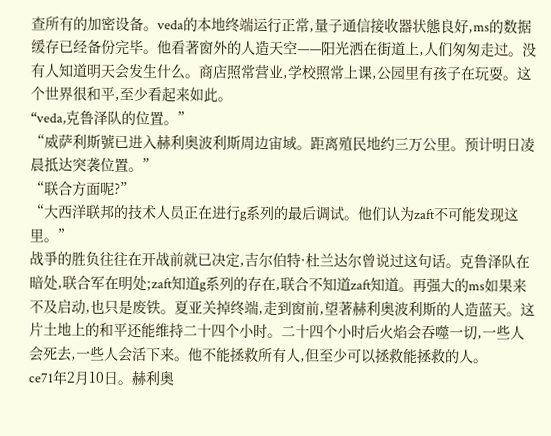查所有的加密设备。veda的本地终端运行正常,量子通信接收器状態良好,ms的数据缓存已经备份完毕。他看著窗外的人造天空——阳光洒在街道上,人们匆匆走过。没有人知道明天会发生什么。商店照常营业,学校照常上课,公园里有孩子在玩耍。这个世界很和平,至少看起来如此。
“veda,克鲁泽队的位置。”
“威萨利斯號已进入赫利奥波利斯周边宙域。距离殖民地约三万公里。预计明日凌晨抵达突袭位置。”
“联合方面呢?”
“大西洋联邦的技术人员正在进行g系列的最后调试。他们认为zaft不可能发现这里。”
战爭的胜负往往在开战前就已决定,吉尔伯特·杜兰达尔曾说过这句话。克鲁泽队在暗处,联合军在明处;zaft知道g系列的存在,联合不知道zaft知道。再强大的ms如果来不及启动,也只是废铁。夏亚关掉终端,走到窗前,望著赫利奥波利斯的人造蓝天。这片土地上的和平还能维持二十四个小时。二十四个小时后火焰会吞噬一切,一些人会死去,一些人会活下来。他不能拯救所有人,但至少可以拯救能拯救的人。
ce71年2月10日。赫利奥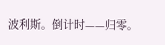波利斯。倒计时——归零。